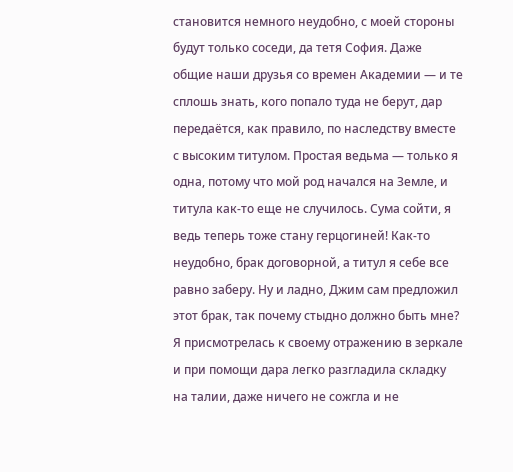становится немного неудобно, с моей стороны будут только соседи, да тетя София. Даже общие наши друзья со времен Академии — и те сплошь знать, кого попало туда не берут, дар передаётся, как правило, по наследству вместе с высоким титулом. Простая ведьма — только я одна, потому что мой род начался на Земле, и титула как-то еще не случилось. Сума сойти, я ведь теперь тоже стану герцогиней! Как-то неудобно, брак договорной, а титул я себе все равно заберу. Ну и ладно, Джим сам предложил этот брак, так почему стыдно должно быть мне? Я присмотрелась к своему отражению в зеркале и при помощи дара легко разгладила складку на талии, даже ничего не сожгла и не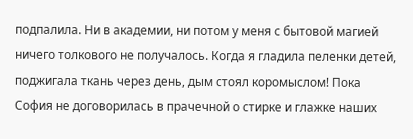подпалила. Ни в академии, ни потом у меня с бытовой магией ничего толкового не получалось. Когда я гладила пеленки детей, поджигала ткань через день, дым стоял коромыслом! Пока София не договорилась в прачечной о стирке и глажке наших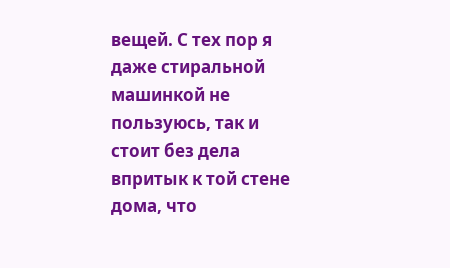вещей. С тех пор я даже стиральной машинкой не пользуюсь, так и стоит без дела впритык к той стене дома, что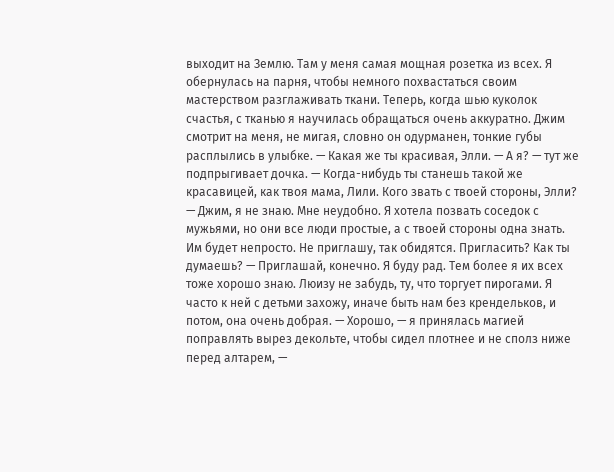выходит на Землю. Там у меня самая мощная розетка из всех. Я обернулась на парня, чтобы немного похвастаться своим мастерством разглаживать ткани. Теперь, когда шью куколок счастья, с тканью я научилась обращаться очень аккуратно. Джим смотрит на меня, не мигая, словно он одурманен, тонкие губы расплылись в улыбке. — Какая же ты красивая, Элли. — А я? — тут же подпрыгивает дочка. — Когда-нибудь ты станешь такой же красавицей, как твоя мама, Лили. Кого звать с твоей стороны, Элли? — Джим, я не знаю. Мне неудобно. Я хотела позвать соседок с мужьями, но они все люди простые, а с твоей стороны одна знать. Им будет непросто. Не приглашу, так обидятся. Пригласить? Как ты думаешь? — Приглашай, конечно. Я буду рад. Тем более я их всех тоже хорошо знаю. Люизу не забудь, ту, что торгует пирогами. Я часто к ней с детьми захожу, иначе быть нам без крендельков, и потом, она очень добрая. — Хорошо, — я принялась магией поправлять вырез декольте, чтобы сидел плотнее и не сполз ниже перед алтарем, —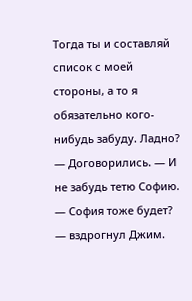Тогда ты и составляй список с моей стороны, а то я обязательно кого-нибудь забуду. Ладно? — Договорились. — И не забудь тетю Софию. — София тоже будет? — вздрогнул Джим.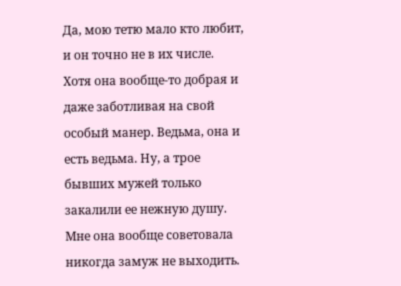Да, мою тетю мало кто любит, и он точно не в их числе. Хотя она вообще-то добрая и даже заботливая на свой особый манер. Ведьма, она и есть ведьма. Ну, а трое бывших мужей только закалили ее нежную душу. Мне она вообще советовала никогда замуж не выходить.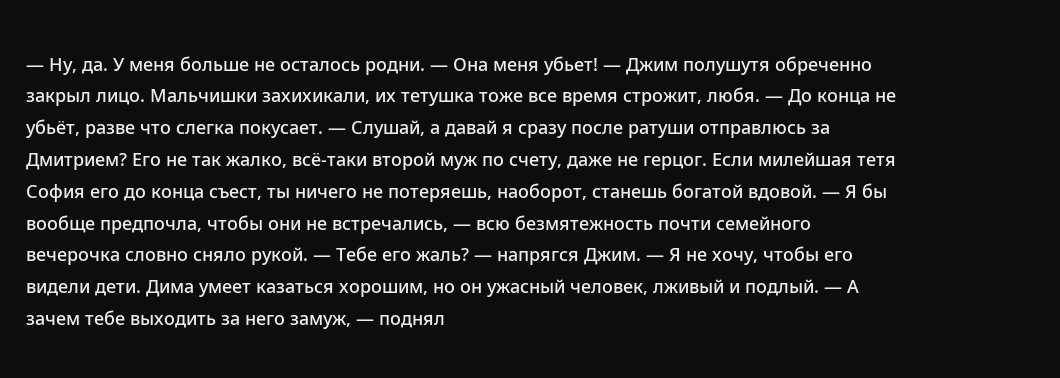— Ну, да. У меня больше не осталось родни. — Она меня убьет! — Джим полушутя обреченно закрыл лицо. Мальчишки захихикали, их тетушка тоже все время строжит, любя. — До конца не убьёт, разве что слегка покусает. — Слушай, а давай я сразу после ратуши отправлюсь за Дмитрием? Его не так жалко, всё-таки второй муж по счету, даже не герцог. Если милейшая тетя София его до конца съест, ты ничего не потеряешь, наоборот, станешь богатой вдовой. — Я бы вообще предпочла, чтобы они не встречались, — всю безмятежность почти семейного вечерочка словно сняло рукой. — Тебе его жаль? — напрягся Джим. — Я не хочу, чтобы его видели дети. Дима умеет казаться хорошим, но он ужасный человек, лживый и подлый. — А зачем тебе выходить за него замуж, — поднял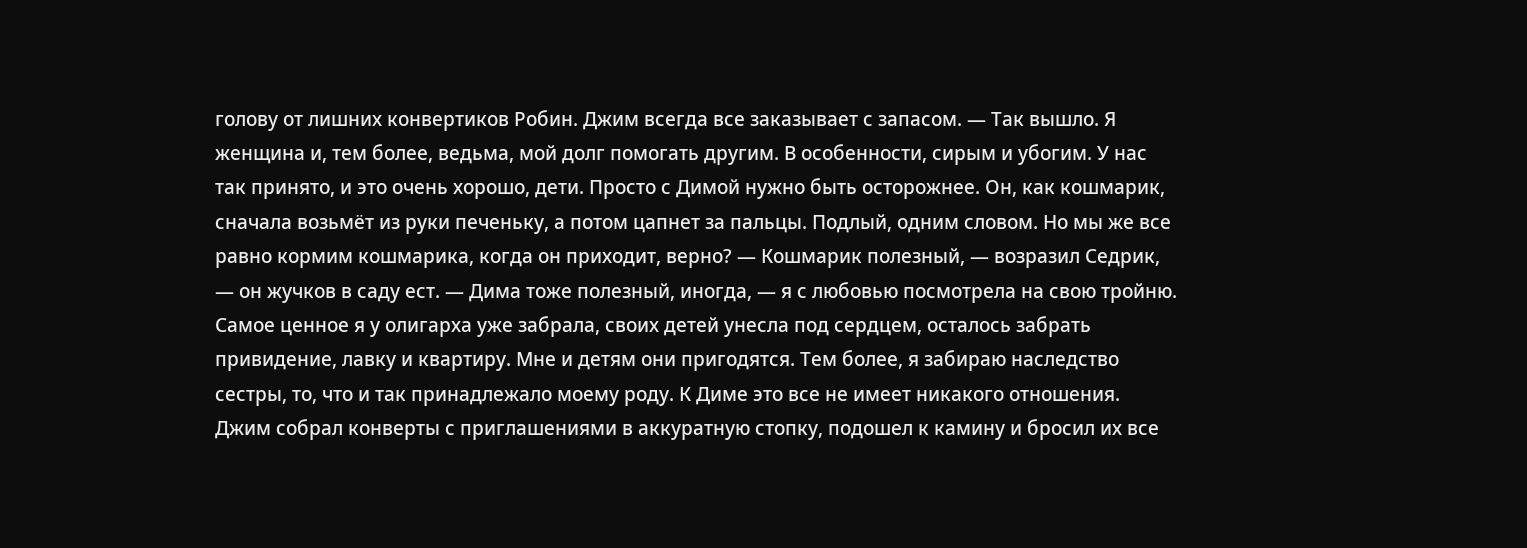голову от лишних конвертиков Робин. Джим всегда все заказывает с запасом. — Так вышло. Я женщина и, тем более, ведьма, мой долг помогать другим. В особенности, сирым и убогим. У нас так принято, и это очень хорошо, дети. Просто с Димой нужно быть осторожнее. Он, как кошмарик, сначала возьмёт из руки печеньку, а потом цапнет за пальцы. Подлый, одним словом. Но мы же все равно кормим кошмарика, когда он приходит, верно? — Кошмарик полезный, — возразил Седрик, — он жучков в саду ест. — Дима тоже полезный, иногда, — я с любовью посмотрела на свою тройню. Самое ценное я у олигарха уже забрала, своих детей унесла под сердцем, осталось забрать привидение, лавку и квартиру. Мне и детям они пригодятся. Тем более, я забираю наследство сестры, то, что и так принадлежало моему роду. К Диме это все не имеет никакого отношения. Джим собрал конверты с приглашениями в аккуратную стопку, подошел к камину и бросил их все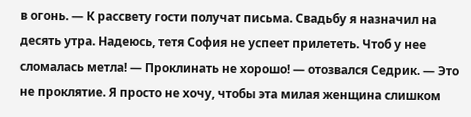в огонь. — К рассвету гости получат письма. Свадьбу я назначил на десять утра. Надеюсь, тетя София не успеет прилететь. Чтоб у нее сломалась метла! — Проклинать не хорошо! — отозвался Седрик. — Это не проклятие. Я просто не хочу, чтобы эта милая женщина слишком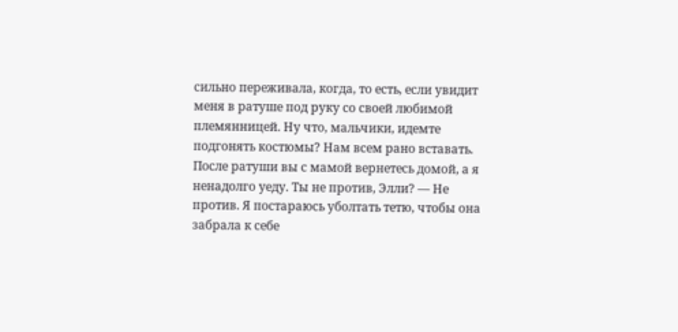сильно переживала, когда, то есть, если увидит меня в ратуше под руку со своей любимой племянницей. Ну что, мальчики, идемте подгонять костюмы? Нам всем рано вставать. После ратуши вы с мамой вернетесь домой, а я ненадолго уеду. Ты не против, Элли? — Не против. Я постараюсь уболтать тетю, чтобы она забрала к себе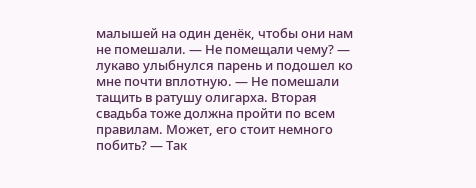малышей на один денёк, чтобы они нам не помешали. — Не помещали чему? — лукаво улыбнулся парень и подошел ко мне почти вплотную. — Не помешали тащить в ратушу олигарха. Вторая свадьба тоже должна пройти по всем правилам. Может, его стоит немного побить? — Так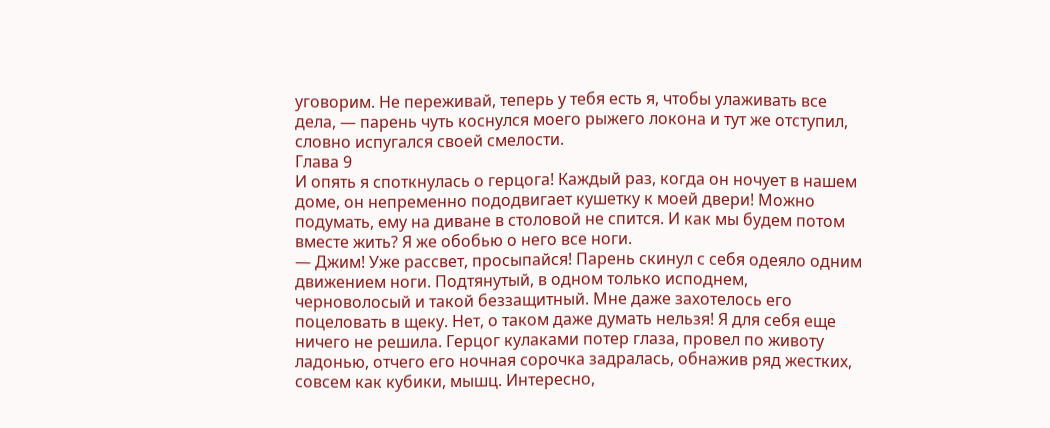уговорим. Не переживай, теперь у тебя есть я, чтобы улаживать все дела, — парень чуть коснулся моего рыжего локона и тут же отступил, словно испугался своей смелости.
Глава 9
И опять я споткнулась о герцога! Каждый раз, когда он ночует в нашем доме, он непременно пододвигает кушетку к моей двери! Можно подумать, ему на диване в столовой не спится. И как мы будем потом вместе жить? Я же обобью о него все ноги.
— Джим! Уже рассвет, просыпайся! Парень скинул с себя одеяло одним движением ноги. Подтянутый, в одном только исподнем, черноволосый и такой беззащитный. Мне даже захотелось его поцеловать в щеку. Нет, о таком даже думать нельзя! Я для себя еще ничего не решила. Герцог кулаками потер глаза, провел по животу ладонью, отчего его ночная сорочка задралась, обнажив ряд жестких, совсем как кубики, мышц. Интересно,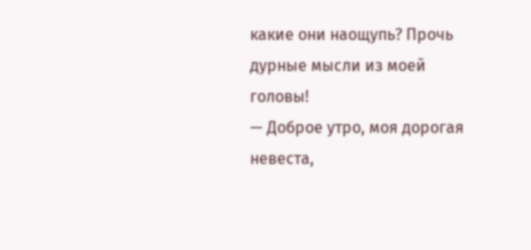какие они наощупь? Прочь дурные мысли из моей головы!
— Доброе утро, моя дорогая невеста,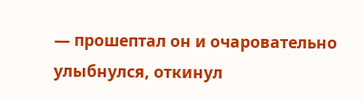— прошептал он и очаровательно улыбнулся, откинул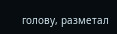голову, разметал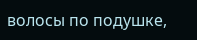волосы по подушке,